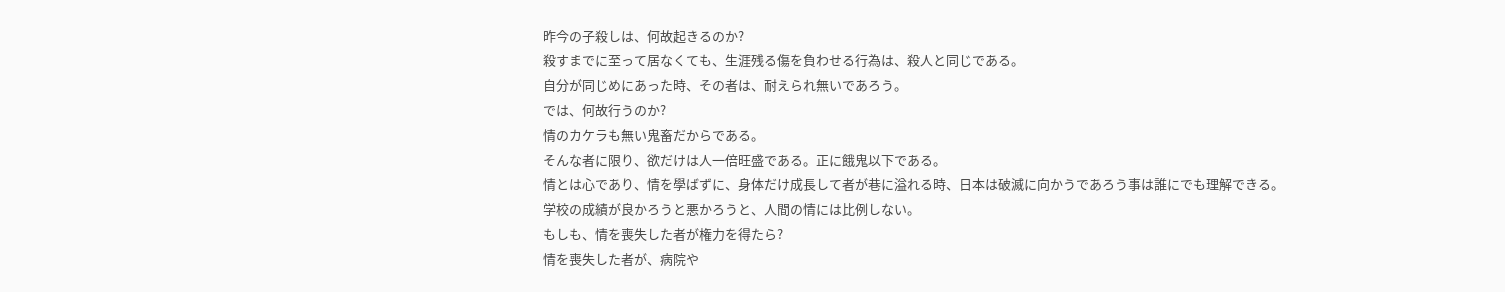昨今の子殺しは、何故起きるのか?
殺すまでに至って居なくても、生涯残る傷を負わせる行為は、殺人と同じである。
自分が同じめにあった時、その者は、耐えられ無いであろう。
では、何故行うのか?
情のカケラも無い鬼畜だからである。
そんな者に限り、欲だけは人一倍旺盛である。正に餓鬼以下である。
情とは心であり、情を學ばずに、身体だけ成長して者が巷に溢れる時、日本は破滅に向かうであろう事は誰にでも理解できる。
学校の成績が良かろうと悪かろうと、人間の情には比例しない。
もしも、情を喪失した者が権力を得たら?
情を喪失した者が、病院や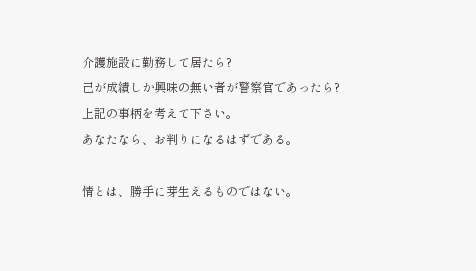介護施設に勤務して居たら?
己が成績しか興味の無い者が警察官であったら?
上記の事柄を考えて下さい。
あなたなら、お判りになるはずである。

情とは、勝手に芽生えるものではない。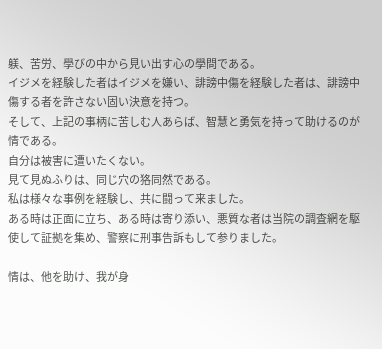躾、苦労、學びの中から見い出す心の學問である。
イジメを経験した者はイジメを嫌い、誹謗中傷を経験した者は、誹謗中傷する者を許さない固い決意を持つ。
そして、上記の事柄に苦しむ人あらば、智慧と勇気を持って助けるのが情である。
自分は被害に遭いたくない。
見て見ぬふりは、同じ穴の狢同然である。
私は様々な事例を経験し、共に闘って来ました。
ある時は正面に立ち、ある時は寄り添い、悪質な者は当院の調査網を駆使して証拠を集め、警察に刑事告訴もして参りました。

情は、他を助け、我が身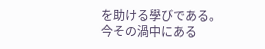を助ける學びである。
今その渦中にある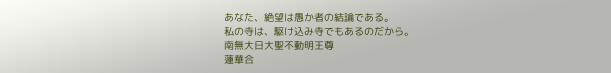あなた、絶望は愚か者の結論である。
私の寺は、駆け込み寺でもあるのだから。
南無大日大聖不動明王尊
蓮華合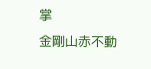掌
金剛山赤不動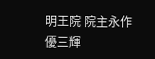明王院 院主永作優三輝